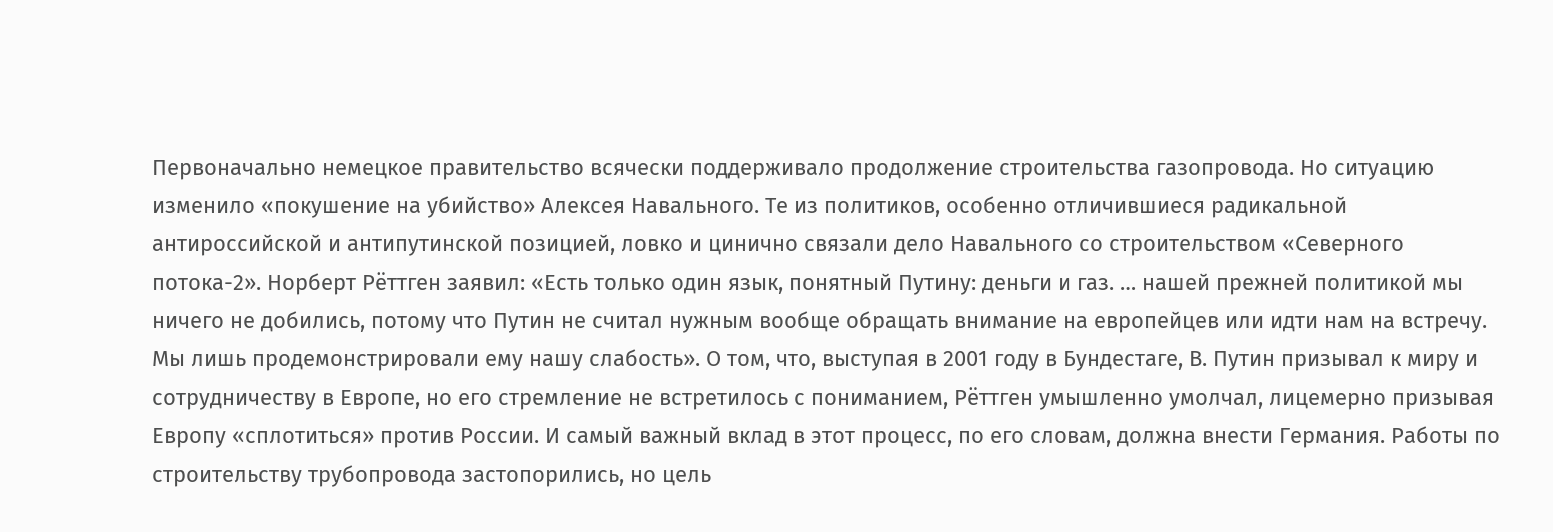Первоначально немецкое правительство всячески поддерживало продолжение строительства газопровода. Но ситуацию изменило «покушение на убийство» Алексея Навального. Те из политиков, особенно отличившиеся радикальной антироссийской и антипутинской позицией, ловко и цинично связали дело Навального со строительством «Северного потока-2». Норберт Рёттген заявил: «Есть только один язык, понятный Путину: деньги и газ. … нашей прежней политикой мы ничего не добились, потому что Путин не считал нужным вообще обращать внимание на европейцев или идти нам на встречу. Мы лишь продемонстрировали ему нашу слабость». О том, что, выступая в 2001 году в Бундестаге, В. Путин призывал к миру и сотрудничеству в Европе, но его стремление не встретилось с пониманием, Рёттген умышленно умолчал, лицемерно призывая Европу «сплотиться» против России. И самый важный вклад в этот процесс, по его словам, должна внести Германия. Работы по строительству трубопровода застопорились, но цель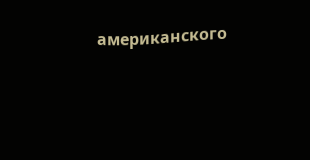американского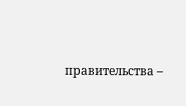правительства –